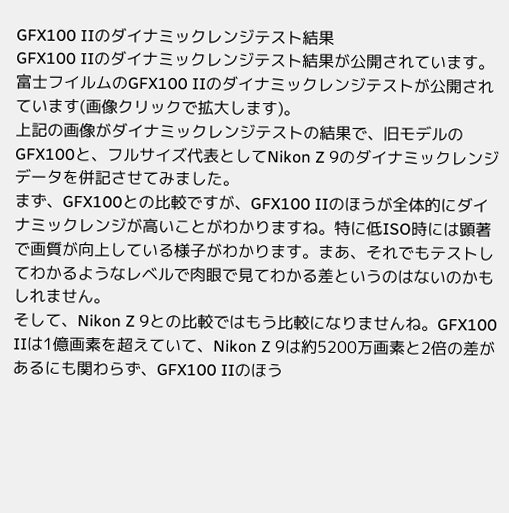GFX100 IIのダイナミックレンジテスト結果
GFX100 IIのダイナミックレンジテスト結果が公開されています。
富士フイルムのGFX100 IIのダイナミックレンジテストが公開されています(画像クリックで拡大します)。
上記の画像がダイナミックレンジテストの結果で、旧モデルのGFX100と、フルサイズ代表としてNikon Z 9のダイナミックレンジデータを併記させてみました。
まず、GFX100との比較ですが、GFX100 IIのほうが全体的にダイナミックレンジが高いことがわかりますね。特に低ISO時には顕著で画質が向上している様子がわかります。まあ、それでもテストしてわかるようなレベルで肉眼で見てわかる差というのはないのかもしれません。
そして、Nikon Z 9との比較ではもう比較になりませんね。GFX100 IIは1億画素を超えていて、Nikon Z 9は約5200万画素と2倍の差があるにも関わらず、GFX100 IIのほう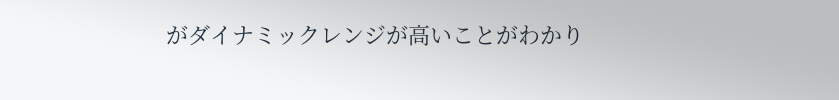がダイナミックレンジが高いことがわかり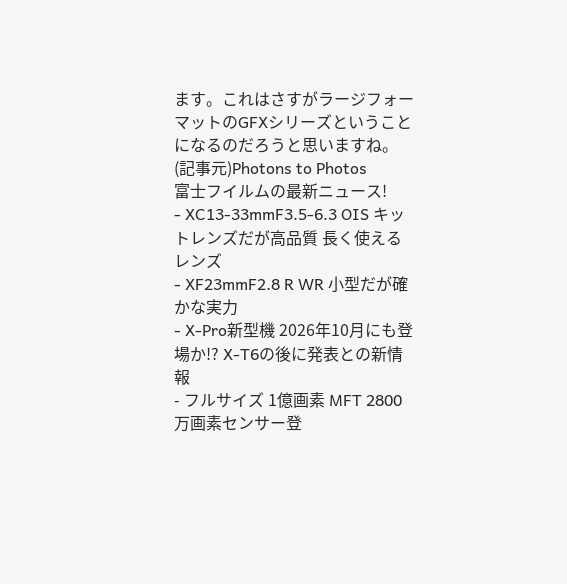ます。これはさすがラージフォーマットのGFXシリーズということになるのだろうと思いますね。
(記事元)Photons to Photos
富士フイルムの最新ニュース!
- XC13-33mmF3.5-6.3 OIS キットレンズだが高品質 長く使えるレンズ
- XF23mmF2.8 R WR 小型だが確かな実力
- X-Pro新型機 2026年10月にも登場か!? X-T6の後に発表との新情報
- フルサイズ 1億画素 MFT 2800万画素センサー登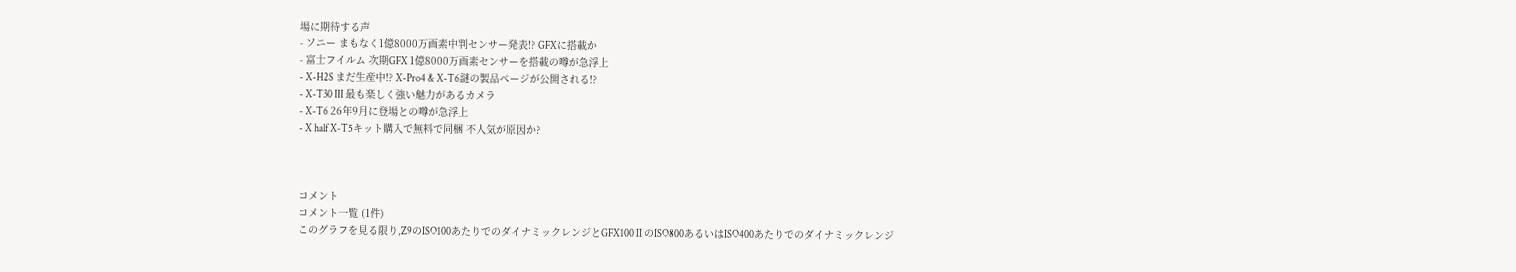場に期待する声
- ソニー まもなく1億8000万画素中判センサー発表!? GFXに搭載か
- 富士フイルム 次期GFX 1億8000万画素センサーを搭載の噂が急浮上
- X-H2S まだ生産中!? X-Pro4 & X-T6謎の製品ページが公開される!?
- X-T30 III 最も楽しく強い魅力があるカメラ
- X-T6 26年9月に登場との噂が急浮上
- X half X-T5キット購入で無料で同梱 不人気が原因か?



コメント
コメント一覧 (1件)
このグラフを見る限り,Z9のISO100あたりでのダイナミックレンジとGFX100ⅡのISO800あるいはISO400あたりでのダイナミックレンジ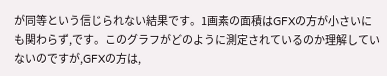が同等という信じられない結果です。1画素の面積はGFXの方が小さいにも関わらず,です。このグラフがどのように測定されているのか理解していないのですが,GFXの方は,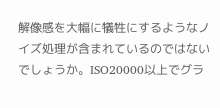解像感を大幅に犠牲にするようなノイズ処理が含まれているのではないでしょうか。ISO20000以上でグラ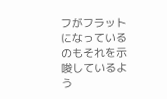フがフラットになっているのもそれを示唆しているよう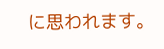に思われます。